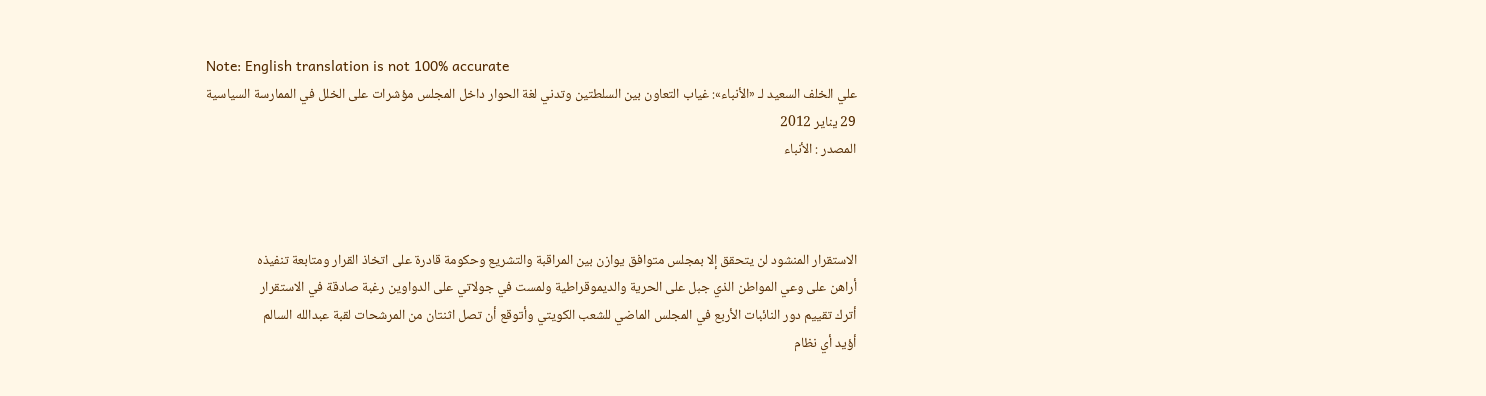Note: English translation is not 100% accurate
علي الخلف السعيد لـ «الأنباء»: غياب التعاون بين السلطتين وتدني لغة الحوار داخل المجلس مؤشرات على الخلل في الممارسة السياسية
29 يناير 2012
المصدر : الأنباء



الاستقرار المنشود لن يتحقق إلا بمجلس متوافق يوازن بين المراقبة والتشريع وحكومة قادرة على اتخاذ القرار ومتابعة تنفيذه
أراهن على وعي المواطن الذي جبل على الحرية والديموقراطية ولمست في جولاتي على الدواوين رغبة صادقة في الاستقرار
أترك تقييم دور النائبات الأربع في المجلس الماضي للشعب الكويتي وأتوقع أن تصل اثنتان من المرشحات لقبة عبدالله السالم
أؤيد أي نظام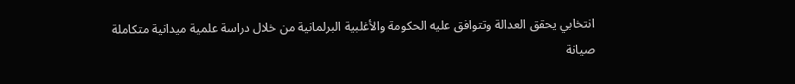انتخابي يحقق العدالة وتتوافق عليه الحكومة والأغلبية البرلمانية من خلال دراسة علمية ميدانية متكاملة
صيانة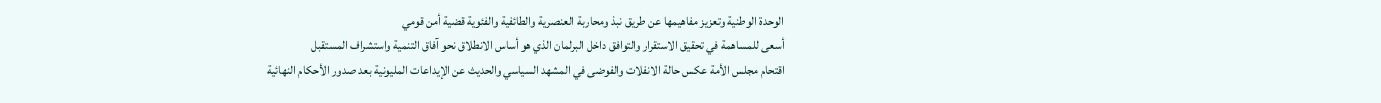الوحدة الوطنية وتعزيز مفاهيمها عن طريق نبذ ومحاربة العنصرية والطائفية والفئوية قضية أمن قومي
أسعى للمساهمة في تحقيق الاستقرار والتوافق داخل البرلمان الذي هو أساس الانطلاق نحو آفاق التنمية واستشراف المستقبل
اقتحام مجلس الأمة عكس حالة الانفلات والفوضى في المشهد السياسي والحديث عن الإيداعات المليونية بعد صدور الأحكام النهائية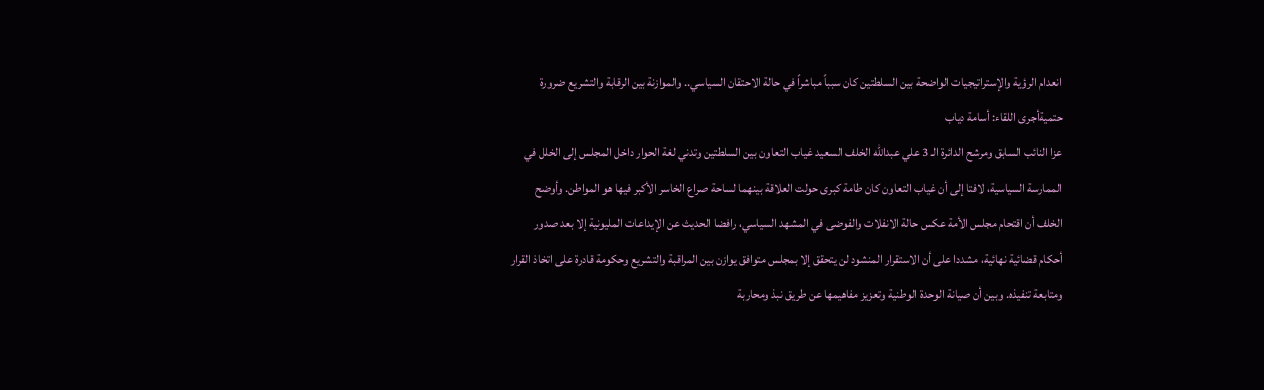انعدام الرؤية والإستراتيجيات الواضحة بين السلطتين كان سبباً مباشراً في حالة الاحتقان السياسي.. والموازنة بين الرقابة والتشريع ضرورة حتميةأجرى اللقاء: أسامة دياب
عزا النائب السابق ومرشح الدائرة الـ 3 علي عبدالله الخلف السعيد غياب التعاون بين السلطتين وتدني لغة الحوار داخل المجلس إلى الخلل في الممارسة السياسية، لافتا إلى أن غياب التعاون كان طامة كبرى حولت العلاقة بينهما لساحة صراع الخاسر الأكبر فيها هو المواطن. وأوضح الخلف أن اقتحام مجلس الأمة عكس حالة الانفلات والفوضى في المشهد السياسي، رافضا الحديث عن الإيداعات المليونية إلا بعد صدور أحكام قضائية نهائية، مشددا على أن الاستقرار المنشود لن يتحقق إلا بمجلس متوافق يوازن بين المراقبة والتشريع وحكومة قادرة على اتخاذ القرار ومتابعة تنفيذه. وبين أن صيانة الوحدة الوطنية وتعزيز مفاهيمها عن طريق نبذ ومحاربة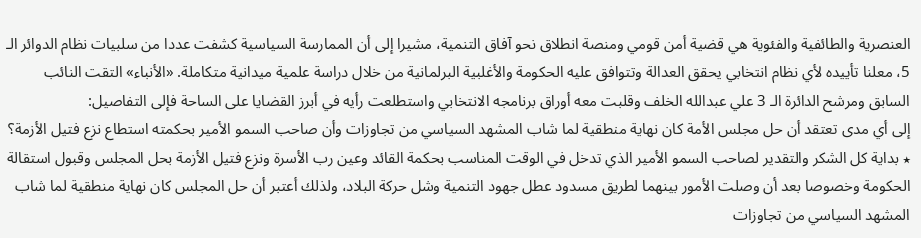العنصرية والطائفية والفئوية هي قضية أمن قومي ومنصة انطلاق نحو آفاق التنمية، مشيرا إلى أن الممارسة السياسية كشفت عددا من سلبيات نظام الدوائر الـ 5، معلنا تأييده لأي نظام انتخابي يحقق العدالة وتتوافق عليه الحكومة والأغلبية البرلمانية من خلال دراسة علمية ميدانية متكاملة. «الأنباء» التقت النائب السابق ومرشح الدائرة الـ 3 علي عبدالله الخلف وقلبت معه أوراق برنامجه الانتخابي واستطلعت رأيه في أبرز القضايا على الساحة فإلى التفاصيل:
إلى أي مدى تعتقد أن حل مجلس الأمة كان نهاية منطقية لما شاب المشهد السياسي من تجاوزات وأن صاحب السمو الأمير بحكمته استطاع نزع فتيل الأزمة؟
٭ بداية كل الشكر والتقدير لصاحب السمو الأمير الذي تدخل في الوقت المناسب بحكمة القائد وعين رب الأسرة ونزع فتيل الأزمة بحل المجلس وقبول استقالة الحكومة وخصوصا بعد أن وصلت الأمور بينهما لطريق مسدود عطل جهود التنمية وشل حركة البلاد، ولذلك أعتبر أن حل المجلس كان نهاية منطقية لما شاب المشهد السياسي من تجاوزات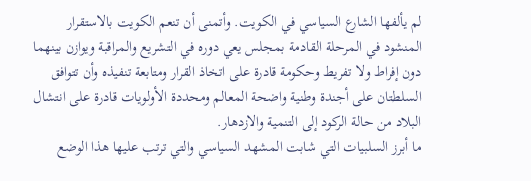لم يألفها الشارع السياسي في الكويت. وأتمنى أن تنعم الكويت بالاستقرار المنشود في المرحلة القادمة بمجلس يعي دوره في التشريع والمراقبة ويوازن بينهما دون إفراط ولا تفريط وحكومة قادرة على اتخاذ القرار ومتابعة تنفيذه وأن تتوافق السلطتان على أجندة وطنية واضحة المعالم ومحددة الأولويات قادرة على انتشال البلاد من حالة الركود إلى التنمية والازدهار.
ما أبرز السلبيات التي شابت المشهد السياسي والتي ترتب عليها هذا الوضع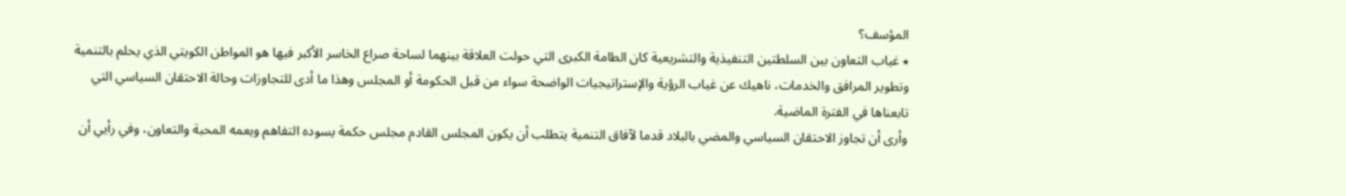المؤسف؟
٭ غياب التعاون بين السلطتين التنفيذية والتشريعية كان الطامة الكبرى التي حولت العلاقة بينهما لساحة صراع الخاسر الأكبر فيها هو المواطن الكويتي الذي يحلم بالتنمية وتطوير المرافق والخدمات، ناهيك عن غياب الرؤية والإستراتيجيات الواضحة سواء من قبل الحكومة أو المجلس وهذا ما أدى للتجاوزات وحالة الاحتقان السياسي التي تابعناها في الفترة الماضية.
وأرى أن تجاوز الاحتقان السياسي والمضي بالبلاد قدما لآفاق التنمية يتطلب أن يكون المجلس القادم مجلس حكمة يسوده التفاهم ويعمه المحبة والتعاون، وفي رأيي أن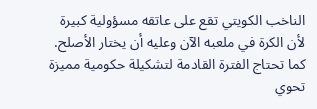الناخب الكويتي تقع على عاتقه مسؤولية كبيرة لأن الكرة في ملعبه الآن وعليه أن يختار الأصلح. كما تحتاج الفترة القادمة لتشكيلة حكومية مميزة تحوي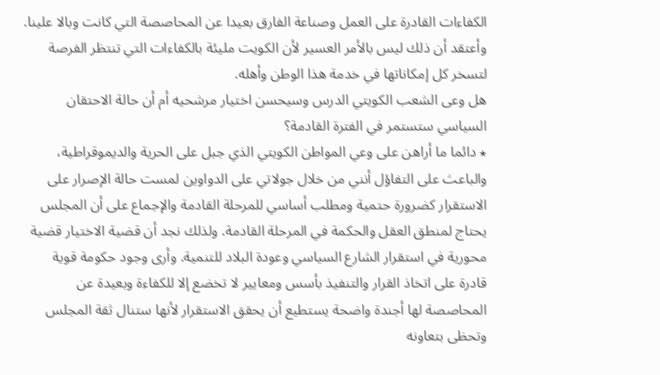الكفاءات القادرة على العمل وصناعة الفارق بعيدا عن المحاصصة التي كانت وبالا علينا. وأعتقد أن ذلك ليس بالأمر العسير لأن الكويت مليئة بالكفاءات التي تنتظر الفرصة لتسخر كل إمكاناتها في خدمة هذا الوطن وأهله.
هل وعى الشعب الكويتي الدرس وسيحسن اختيار مرشحيه أم أن حالة الاحتقان السياسي ستستمر في الفترة القادمة؟
٭ دائما ما أراهن على وعي المواطن الكويتي الذي جبل على الحرية والديموقراطية، والباعث على التفاؤل أنني من خلال جولاتي على الدواوين لمست حالة الإصرار على الاستقرار كضرورة حتمية ومطلب أساسي للمرحلة القادمة والإجماع على أن المجلس يحتاج لمنطق العقل والحكمة في المرحلة القادمة. ولذلك نجد أن قضية الاختيار قضية محورية في استقرار الشارع السياسي وعودة البلاد للتنمية. وأرى وجود حكومة قوية قادرة على اتخاذ القرار والتنفيذ بأسس ومعايير لا تخضع إلا للكفاءة وبعيدة عن المحاصصة لها أجندة واضحة يستطيع أن يحقق الاستقرار لأنها ستنال ثقة المجلس وتحظى بتعاونه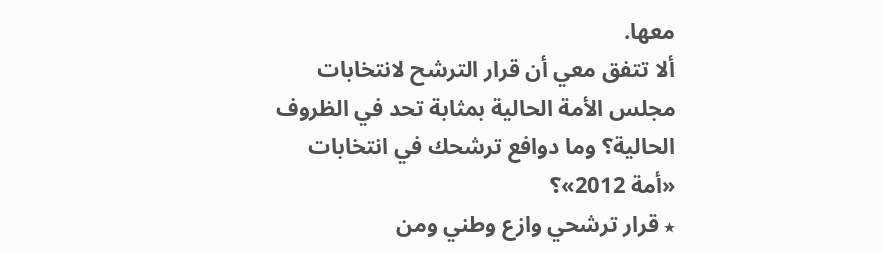معها.
ألا تتفق معي أن قرار الترشح لانتخابات مجلس الأمة الحالية بمثابة تحد في الظروف الحالية؟ وما دوافع ترشحك في انتخابات «أمة 2012»؟
٭ قرار ترشحي وازع وطني ومن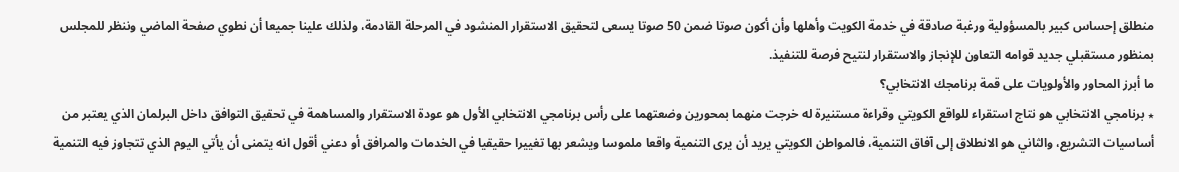منطلق إحساس كبير بالمسؤولية ورغبة صادقة في خدمة الكويت وأهلها وأن أكون صوتا ضمن 50 صوتا يسعى لتحقيق الاستقرار المنشود في المرحلة القادمة، ولذلك علينا جميعا أن نطوي صفحة الماضي وننظر للمجلس بمنظور مستقبلي جديد قوامه التعاون للإنجاز والاستقرار لنتيح فرصة للتنفيذ.
ما أبرز المحاور والأولويات على قمة برنامجك الانتخابي؟
٭ برنامجي الانتخابي هو نتاج استقراء للواقع الكويتي وقراءة مستنيرة له خرجت منهما بمحورين وضعتهما على رأس برنامجي الانتخابي الأول هو عودة الاستقرار والمساهمة في تحقيق التوافق داخل البرلمان الذي يعتبر من أساسيات التشريع، والثاني هو الانطلاق إلى آفاق التنمية، فالمواطن الكويتي يريد أن يرى التنمية واقعا ملموسا ويشعر بها تغييرا حقيقيا في الخدمات والمرافق أو دعني أقول انه يتمنى أن يأتي اليوم الذي تتجاوز فيه التنمية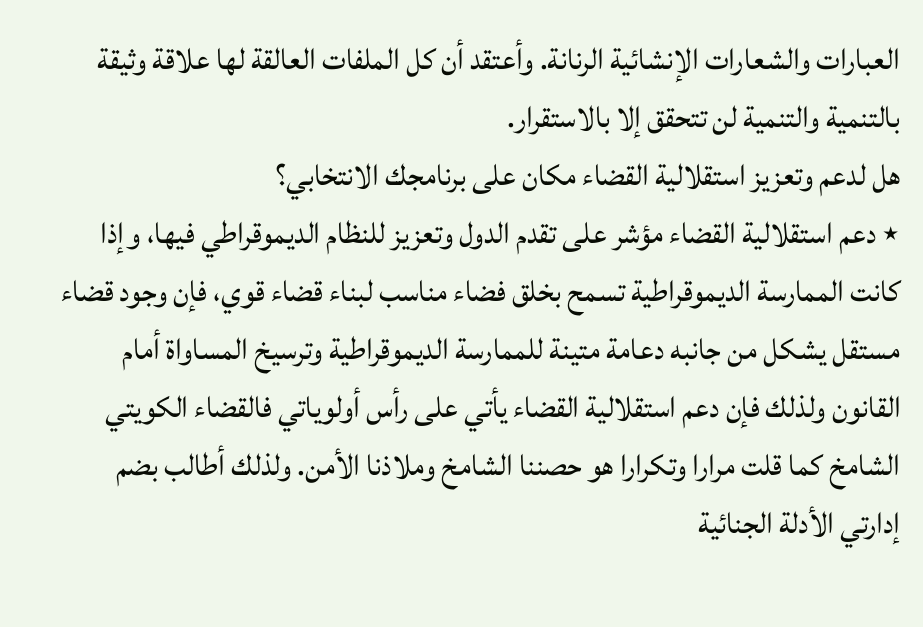العبارات والشعارات الإنشائية الرنانة. وأعتقد أن كل الملفات العالقة لها علاقة وثيقة بالتنمية والتنمية لن تتحقق إلا بالاستقرار.
هل لدعم وتعزيز استقلالية القضاء مكان على برنامجك الانتخابي؟
٭ دعم استقلالية القضاء مؤشر على تقدم الدول وتعزيز للنظام الديموقراطي فيها، وإذا كانت الممارسة الديموقراطية تسمح بخلق فضاء مناسب لبناء قضاء قوي، فإن وجود قضاء مستقل يشكل من جانبه دعامة متينة للممارسة الديموقراطية وترسيخ المساواة أمام القانون ولذلك فإن دعم استقلالية القضاء يأتي على رأس أولوياتي فالقضاء الكويتي الشامخ كما قلت مرارا وتكرارا هو حصننا الشامخ وملاذنا الأمن. ولذلك أطالب بضم إدارتي الأدلة الجنائية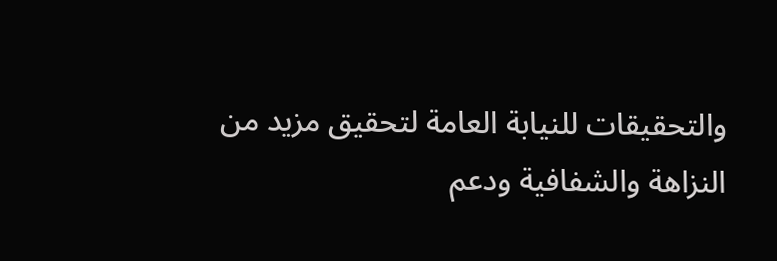والتحقيقات للنيابة العامة لتحقيق مزيد من النزاهة والشفافية ودعم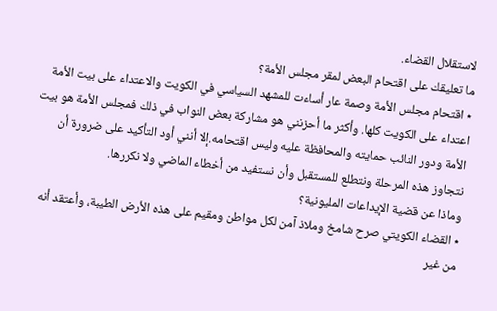لاستقلال القضاء.
ما تعليقك على اقتحام البعض لمقر مجلس الأمة؟
٭ اقتحام مجلس الأمة وصمة عار أساءت للمشهد السياسي في الكويت والاعتداء على بيت الأمة اعتداء على الكويت كلها. وأكثر ما أحزنني هو مشاركة بعض النواب في ذلك فمجلس الأمة هو بيت الأمة ودور النائب حمايته والمحافظة عليه وليس اقتحامه.إلا أنني أود التأكيد على ضرورة أن نتجاوز هذه المرحلة ونتطلع للمستقبل وأن نستفيد من أخطاء الماضي ولا نكررها.
وماذا عن قضية الإيداعات المليونية؟
٭ القضاء الكويتي صرح شامخ وملاذ آمن لكل مواطن ومقيم على هذه الأرض الطيبة، وأعتقد أنه من غير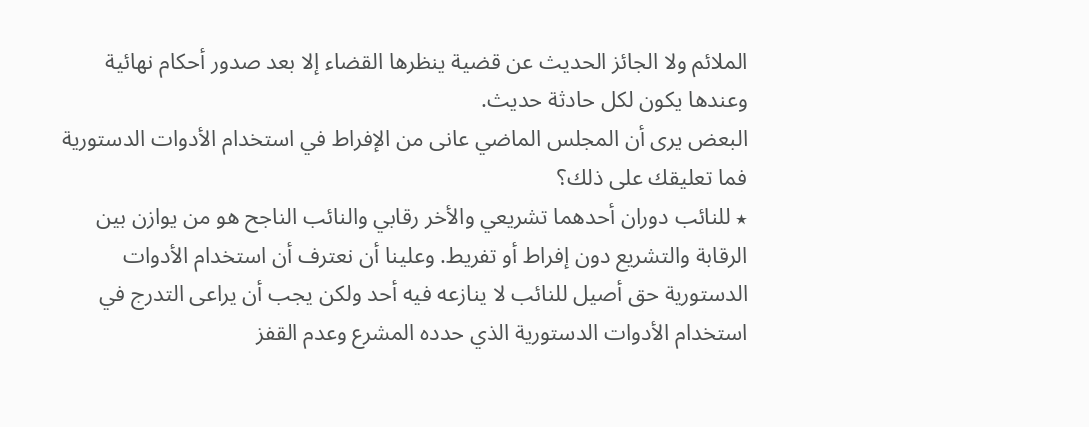الملائم ولا الجائز الحديث عن قضية ينظرها القضاء إلا بعد صدور أحكام نهائية وعندها يكون لكل حادثة حديث.
البعض يرى أن المجلس الماضي عانى من الإفراط في استخدام الأدوات الدستورية فما تعليقك على ذلك؟
٭ للنائب دوران أحدهما تشريعي والأخر رقابي والنائب الناجح هو من يوازن بين الرقابة والتشريع دون إفراط أو تفريط. وعلينا أن نعترف أن استخدام الأدوات الدستورية حق أصيل للنائب لا ينازعه فيه أحد ولكن يجب أن يراعى التدرج في استخدام الأدوات الدستورية الذي حدده المشرع وعدم القفز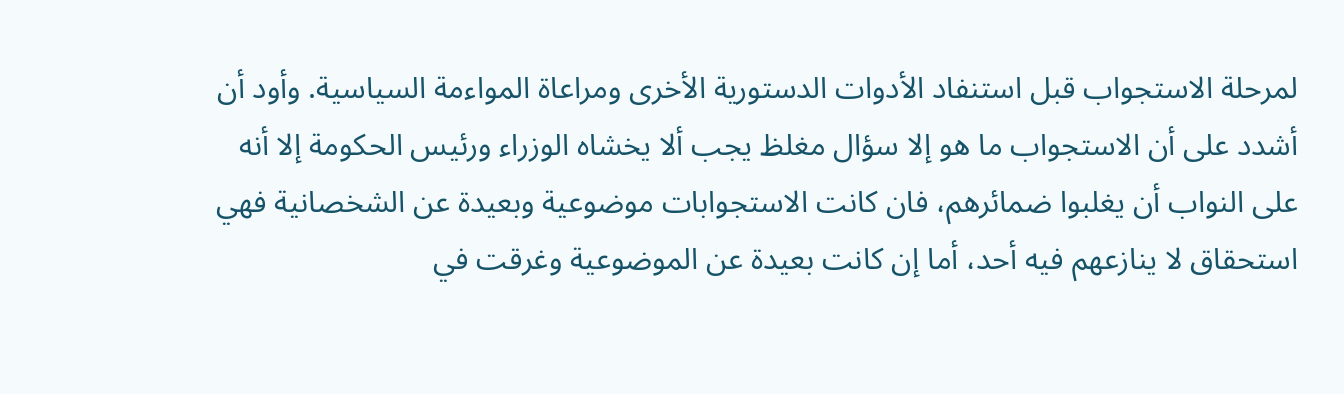لمرحلة الاستجواب قبل استنفاد الأدوات الدستورية الأخرى ومراعاة المواءمة السياسية. وأود أن أشدد على أن الاستجواب ما هو إلا سؤال مغلظ يجب ألا يخشاه الوزراء ورئيس الحكومة إلا أنه على النواب أن يغلبوا ضمائرهم، فان كانت الاستجوابات موضوعية وبعيدة عن الشخصانية فهي استحقاق لا ينازعهم فيه أحد، أما إن كانت بعيدة عن الموضوعية وغرقت في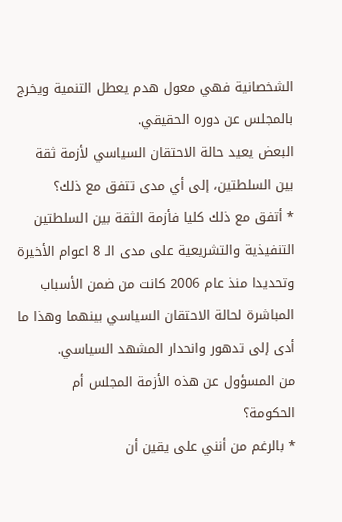الشخصانية فهي معول هدم يعطل التنمية ويخرج بالمجلس عن دوره الحقيقي.
البعض يعيد حالة الاحتقان السياسي لأزمة ثقة بين السلطتين، إلى أي مدى تتفق مع ذلك؟
٭ أتفق مع ذلك كليا فأزمة الثقة بين السلطتين التنفيذية والتشريعية على مدى الـ 8 اعوام الأخيرة وتحديدا منذ عام 2006 كانت من ضمن الأسباب المباشرة لحالة الاحتقان السياسي بينهما وهذا ما أدى إلى تدهور وانحدار المشهد السياسي.
من المسؤول عن هذه الأزمة المجلس أم الحكومة؟
٭ بالرغم من أنني على يقين أن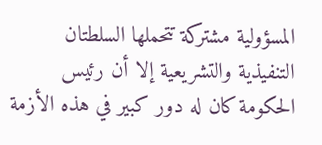المسؤولية مشتركة تتحملها السلطتان التنفيذية والتشريعية إلا أن رئيس الحكومة كان له دور كبير في هذه الأزمة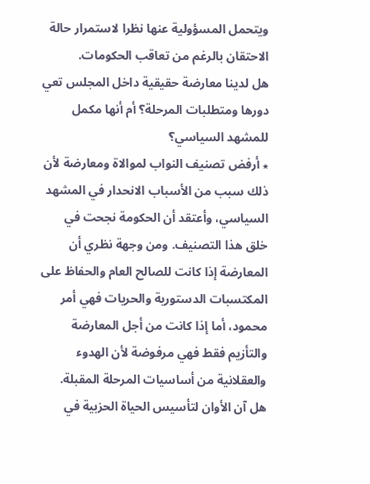ويتحمل المسؤولية عنها نظرا لاستمرار حالة الاحتقان بالرغم من تعاقب الحكومات.
هل لدينا معارضة حقيقية داخل المجلس تعي دورها ومتطلبات المرحلة؟ أم أنها مكمل للمشهد السياسي؟
٭ أرفض تصنيف النواب لموالاة ومعارضة لأن ذلك سبب من الأسباب الانحدار في المشهد السياسي، وأعتقد أن الحكومة نجحت في خلق هذا التصنيف. ومن وجهة نظري أن المعارضة إذا كانت للصالح العام والحفاظ على المكتسبات الدستورية والحريات فهي أمر محمود، أما إذا كانت من أجل المعارضة والتأزيم فقط فهي مرفوضة لأن الهدوء والعقلانية من أساسيات المرحلة المقبلة.
هل آن الأوان لتأسيس الحياة الحزبية في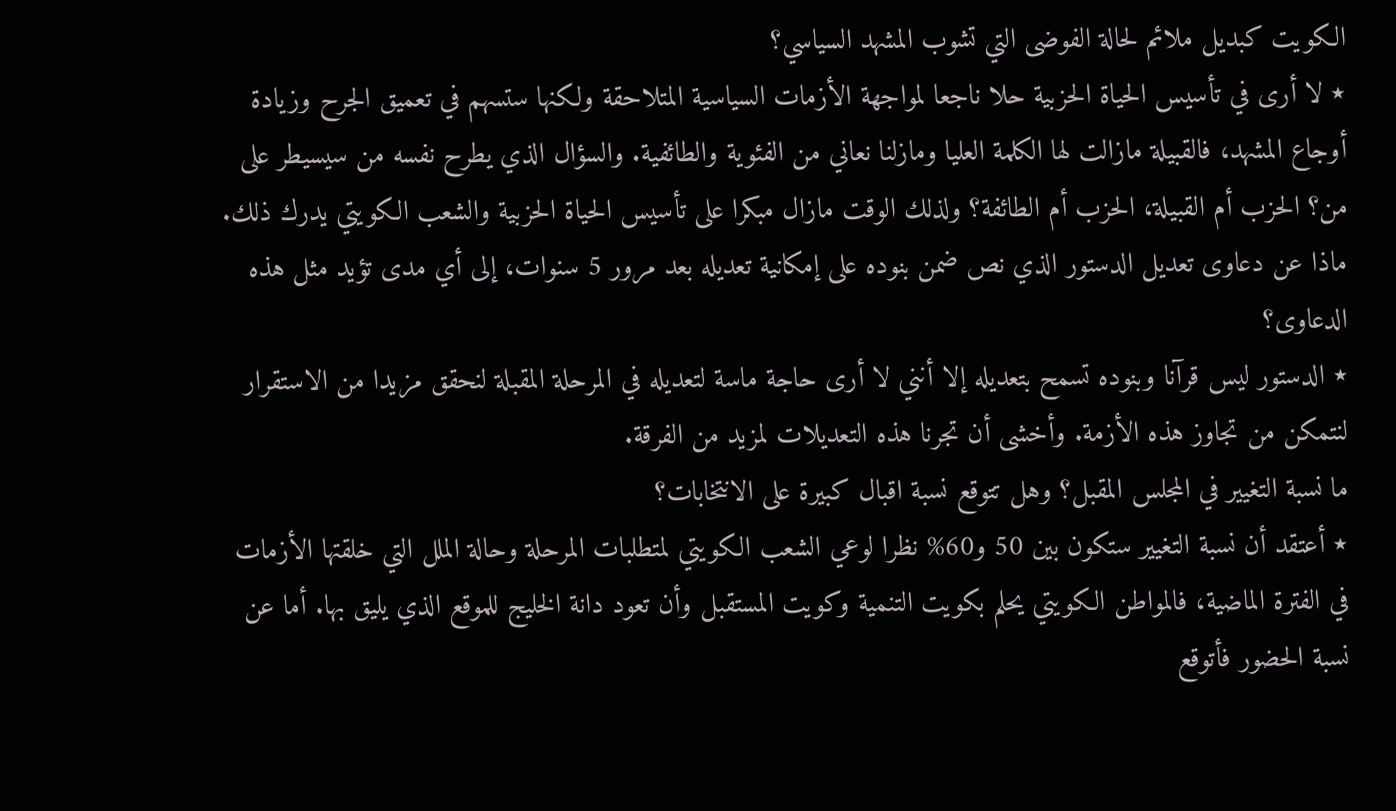الكويت كبديل ملائم لحالة الفوضى التي تشوب المشهد السياسي؟
٭ لا أرى في تأسيس الحياة الحزبية حلا ناجعا لمواجهة الأزمات السياسية المتلاحقة ولكنها ستسهم في تعميق الجرح وزيادة أوجاع المشهد، فالقبيلة مازالت لها الكلمة العليا ومازلنا نعاني من الفئوية والطائفية. والسؤال الذي يطرح نفسه من سيسيطر على من؟ الحزب أم القبيلة، الحزب أم الطائفة؟ ولذلك الوقت مازال مبكرا على تأسيس الحياة الحزبية والشعب الكويتي يدرك ذلك.
ماذا عن دعاوى تعديل الدستور الذي نص ضمن بنوده على إمكانية تعديله بعد مرور 5 سنوات، إلى أي مدى تؤيد مثل هذه الدعاوى؟
٭ الدستور ليس قرآنا وبنوده تسمح بتعديله إلا أنني لا أرى حاجة ماسة لتعديله في المرحلة المقبلة لنحقق مزيدا من الاستقرار لنتمكن من تجاوز هذه الأزمة. وأخشى أن تجرنا هذه التعديلات لمزيد من الفرقة.
ما نسبة التغيير في المجلس المقبل؟ وهل تتوقع نسبة اقبال كبيرة على الانتخابات؟
٭ أعتقد أن نسبة التغيير ستكون بين 50 و60% نظرا لوعي الشعب الكويتي لمتطلبات المرحلة وحالة الملل التي خلقتها الأزمات في الفترة الماضية، فالمواطن الكويتي يحلم بكويت التنمية وكويت المستقبل وأن تعود دانة الخليج للموقع الذي يليق بها. أما عن نسبة الحضور فأتوقع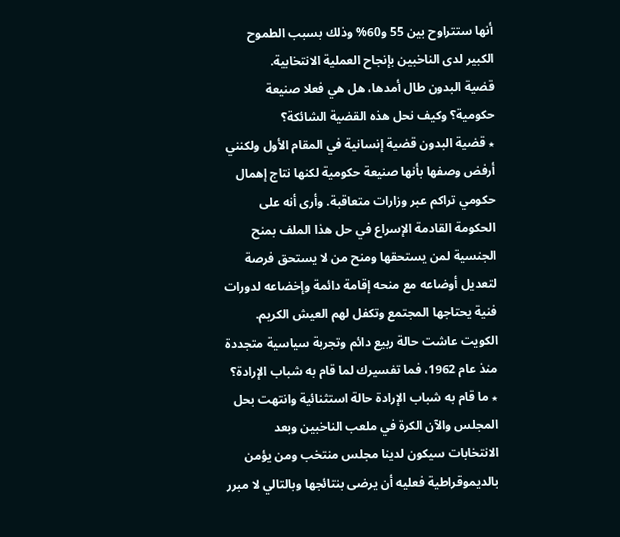أنها ستتراوح بين 55 و60% وذلك بسبب الطموح الكبير لدى الناخبين بإنجاح العملية الانتخابية.
قضية البدون طال أمدها، هل هي فعلا صنيعة حكومية؟ وكيف نحل هذه القضية الشائكة؟
٭ قضية البدون قضية إنسانية في المقام الأول ولكنني أرفض وصفها بأنها صنيعة حكومية لكنها نتاج إهمال حكومي تراكم عبر وزارات متعاقبة. وأرى أنه على الحكومة القادمة الإسراع في حل هذا الملف بمنح الجنسية لمن يستحقها ومنح من لا يستحق فرصة لتعديل أوضاعه مع منحه إقامة دائمة وإخضاعه لدورات فنية يحتاجها المجتمع وتكفل لهم العيش الكريم.
الكويت عاشت حالة ربيع دائم وتجربة سياسية متجددة منذ عام 1962، فما تفسيرك لما قام به شباب الإرادة؟
٭ ما قام به شباب الإرادة حالة استثنائية وانتهت بحل المجلس والآن الكرة في ملعب الناخبين وبعد الانتخابات سيكون لدينا مجلس منتخب ومن يؤمن بالديموقراطية فعليه أن يرضى بنتائجها وبالتالي لا مبرر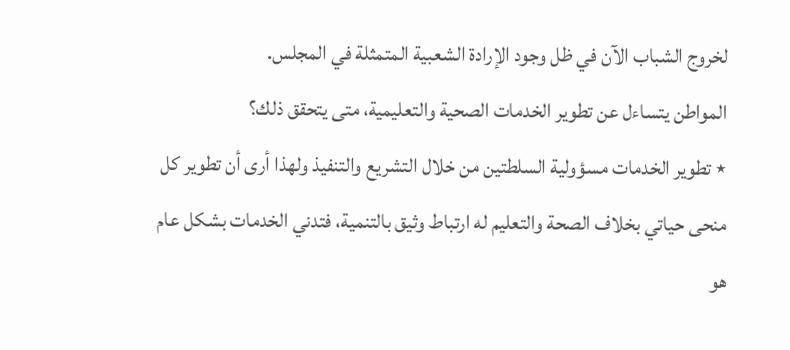لخروج الشباب الآن في ظل وجود الإرادة الشعبية المتمثلة في المجلس.
المواطن يتساءل عن تطوير الخدمات الصحية والتعليمية، متى يتحقق ذلك؟
٭ تطوير الخدمات مسؤولية السلطتين من خلال التشريع والتنفيذ ولهذا أرى أن تطوير كل منحى حياتي بخلاف الصحة والتعليم له ارتباط وثيق بالتنمية، فتدني الخدمات بشكل عام هو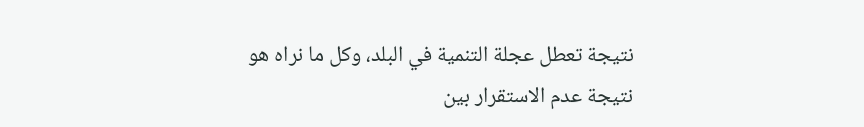نتيجة تعطل عجلة التنمية في البلد، وكل ما نراه هو نتيجة عدم الاستقرار بين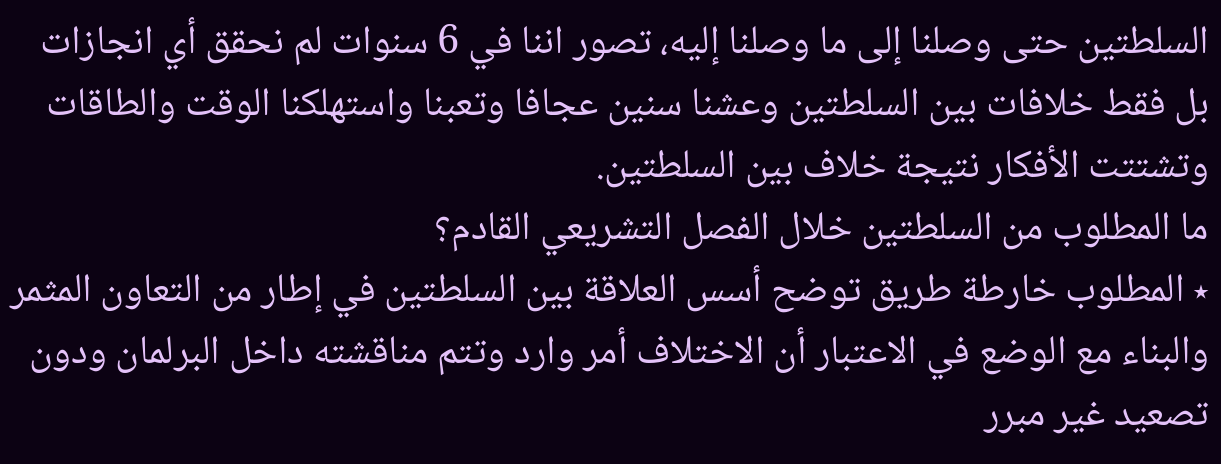السلطتين حتى وصلنا إلى ما وصلنا إليه، تصور اننا في 6 سنوات لم نحقق أي انجازات بل فقط خلافات بين السلطتين وعشنا سنين عجافا وتعبنا واستهلكنا الوقت والطاقات وتشتتت الأفكار نتيجة خلاف بين السلطتين.
ما المطلوب من السلطتين خلال الفصل التشريعي القادم؟
٭ المطلوب خارطة طريق توضح أسس العلاقة بين السلطتين في إطار من التعاون المثمر والبناء مع الوضع في الاعتبار أن الاختلاف أمر وارد وتتم مناقشته داخل البرلمان ودون تصعيد غير مبرر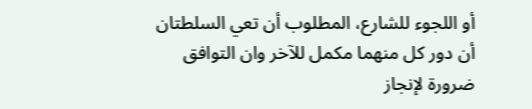أو اللجوء للشارع، المطلوب أن تعي السلطتان أن دور كل منهما مكمل للآخر وان التوافق ضرورة لإنجاز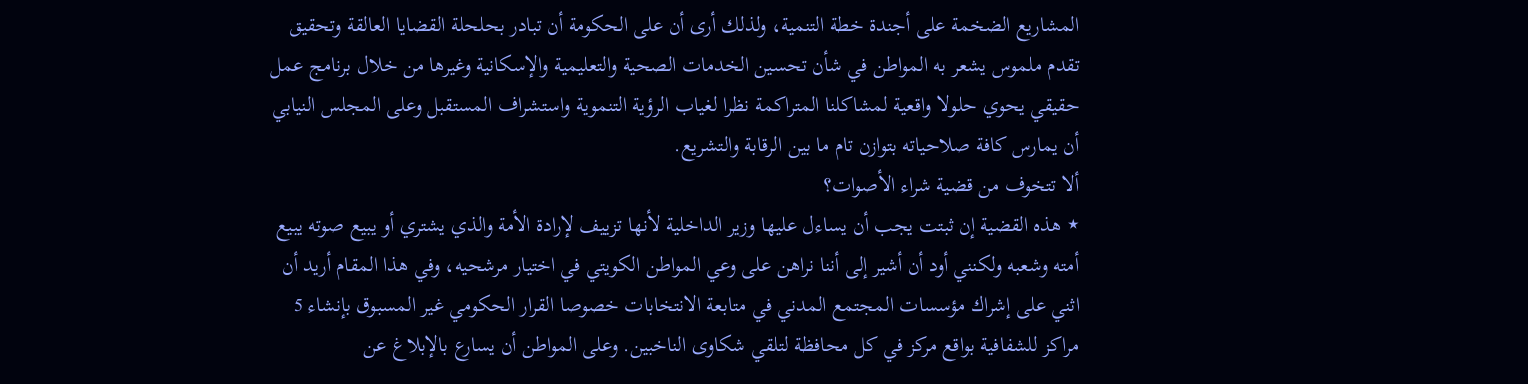المشاريع الضخمة على أجندة خطة التنمية، ولذلك أرى أن على الحكومة أن تبادر بحلحلة القضايا العالقة وتحقيق تقدم ملموس يشعر به المواطن في شأن تحسين الخدمات الصحية والتعليمية والإسكانية وغيرها من خلال برنامج عمل حقيقي يحوي حلولا واقعية لمشاكلنا المتراكمة نظرا لغياب الرؤية التنموية واستشراف المستقبل وعلى المجلس النيابي أن يمارس كافة صلاحياته بتوازن تام ما بين الرقابة والتشريع.
ألا تتخوف من قضية شراء الأصوات؟
٭ هذه القضية إن ثبتت يجب أن يساءل عليها وزير الداخلية لأنها تزييف لإرادة الأمة والذي يشتري أو يبيع صوته يبيع أمته وشعبه ولكنني أود أن أشير إلى أننا نراهن على وعي المواطن الكويتي في اختيار مرشحيه، وفي هذا المقام أريد أن اثني على إشراك مؤسسات المجتمع المدني في متابعة الانتخابات خصوصا القرار الحكومي غير المسبوق بإنشاء 5 مراكز للشفافية بواقع مركز في كل محافظة لتلقي شكاوى الناخبين. وعلى المواطن أن يسارع بالإبلاغ عن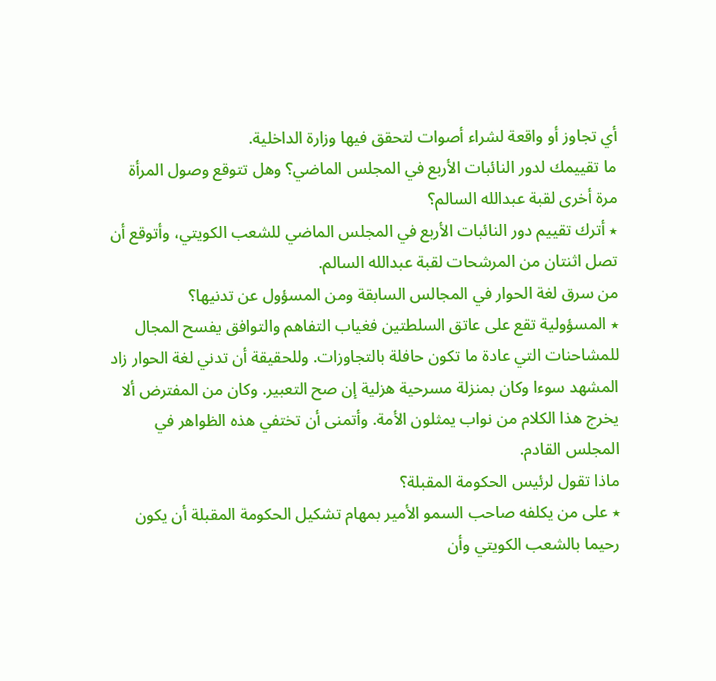أي تجاوز أو واقعة لشراء أصوات لتحقق فيها وزارة الداخلية.
ما تقييمك لدور النائبات الأربع في المجلس الماضي؟ وهل تتوقع وصول المرأة مرة أخرى لقبة عبدالله السالم؟
٭ أترك تقييم دور النائبات الأربع في المجلس الماضي للشعب الكويتي، وأتوقع أن تصل اثنتان من المرشحات لقبة عبدالله السالم.
من سرق لغة الحوار في المجالس السابقة ومن المسؤول عن تدنيها؟
٭ المسؤولية تقع على عاتق السلطتين فغياب التفاهم والتوافق يفسح المجال للمشاحنات التي عادة ما تكون حافلة بالتجاوزات. وللحقيقة أن تدني لغة الحوار زاد المشهد سوءا وكان بمنزلة مسرحية هزلية إن صح التعبير. وكان من المفترض ألا يخرج هذا الكلام من نواب يمثلون الأمة. وأتمنى أن تختفي هذه الظواهر في المجلس القادم.
ماذا تقول لرئيس الحكومة المقبلة؟
٭ على من يكلفه صاحب السمو الأمير بمهام تشكيل الحكومة المقبلة أن يكون رحيما بالشعب الكويتي وأن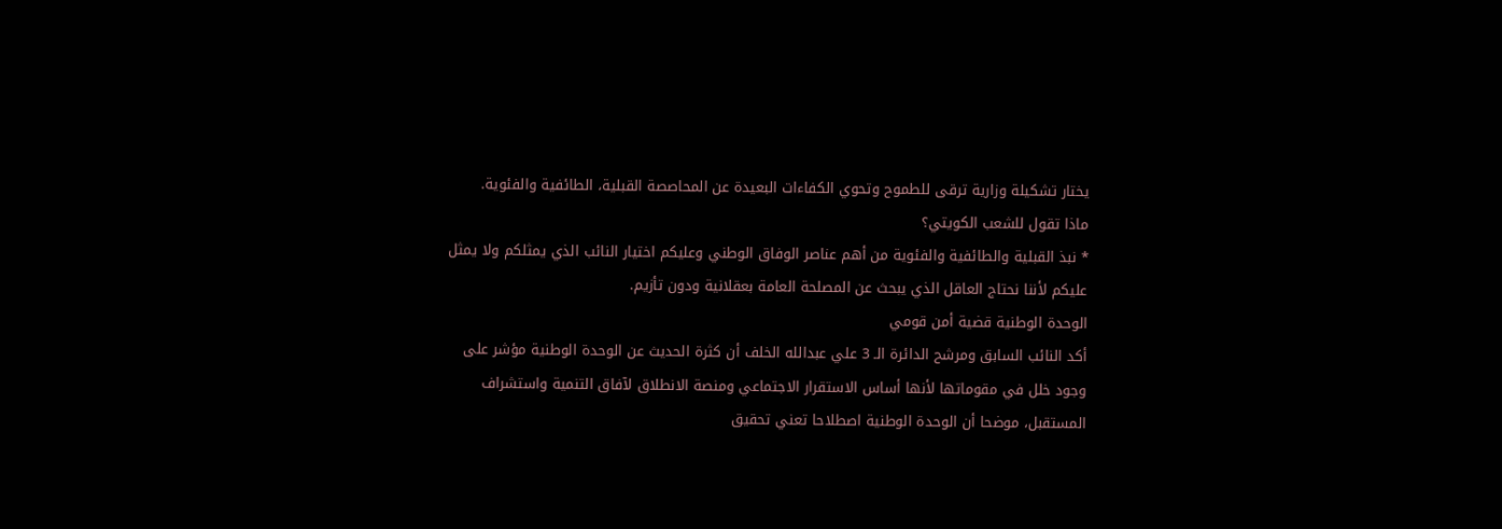يختار تشكيلة وزارية ترقى للطموح وتحوي الكفاءات البعيدة عن المحاصصة القبلية، الطائفية والفئوية.
ماذا تقول للشعب الكويتي؟
٭ نبذ القبلية والطائفية والفئوية من أهم عناصر الوفاق الوطني وعليكم اختيار النائب الذي يمثلكم ولا يمثل عليكم لأننا نحتاج العاقل الذي يبحث عن المصلحة العامة بعقلانية ودون تأزيم.
الوحدة الوطنية قضية أمن قومي
أكد النائب السابق ومرشح الدائرة الـ 3 علي عبدالله الخلف أن كثرة الحديث عن الوحدة الوطنية مؤشر على وجود خلل في مقوماتها لأنها أساس الاستقرار الاجتماعي ومنصة الانطلاق لآفاق التنمية واستشراف المستقبل، موضحا أن الوحدة الوطنية اصطلاحا تعني تحقيق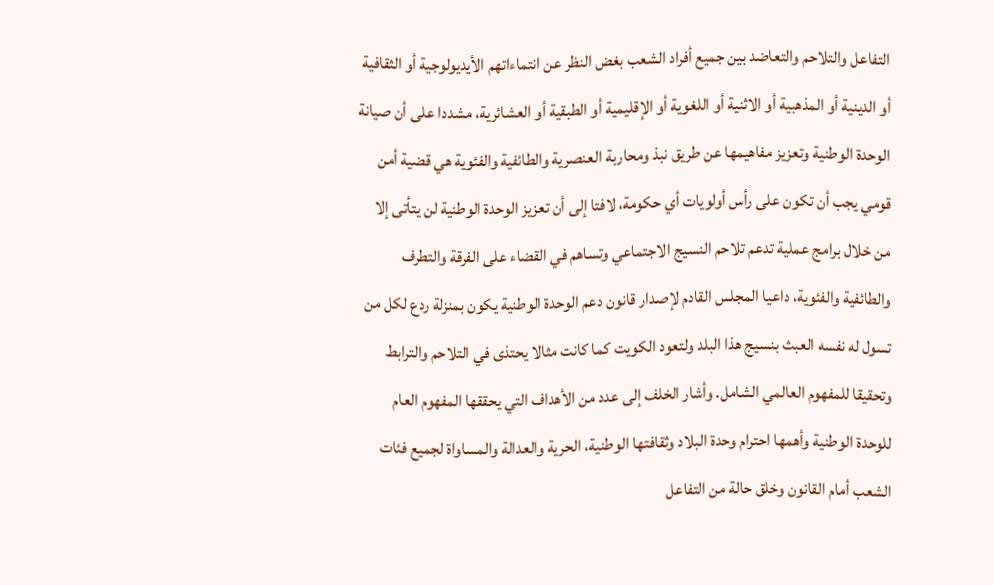التفاعل والتلاحم والتعاضد بين جميع أفراد الشعب بغض النظر عن انتماءاتهم الأيديولوجية أو الثقافية أو الدينية أو المذهبية أو الاثنية أو اللغوية أو الإقليمية أو الطبقية أو العشائرية، مشددا على أن صيانة الوحدة الوطنية وتعزيز مفاهيمها عن طريق نبذ ومحاربة العنصرية والطائفية والفئوية هي قضية أمن قومي يجب أن تكون على رأس أولويات أي حكومة، لافتا إلى أن تعزيز الوحدة الوطنية لن يتأتى إلا من خلال برامج عملية تدعم تلاحم النسيج الاجتماعي وتساهم في القضاء على الفرقة والتطرف والطائفية والفئوية، داعيا المجلس القادم لإصدار قانون دعم الوحدة الوطنية يكون بمنزلة ردع لكل من تسول له نفسه العبث بنسيج هذا البلد ولتعود الكويت كما كانت مثالا يحتذى في التلاحم والترابط وتحقيقا للمفهوم العالمي الشامل. وأشار الخلف إلى عدد من الأهداف التي يحققها المفهوم العام للوحدة الوطنية وأهمها احترام وحدة البلاد وثقافتها الوطنية، الحرية والعدالة والمساواة لجميع فئات الشعب أمام القانون وخلق حالة من التفاعل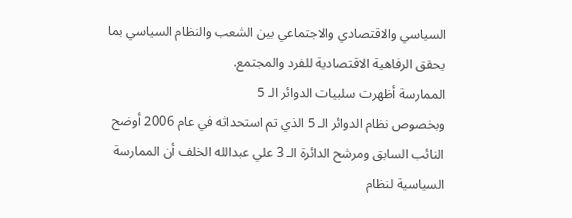السياسي والاقتصادي والاجتماعي بين الشعب والنظام السياسي بما يحقق الرفاهية الاقتصادية للفرد والمجتمع.
الممارسة أظهرت سلبيات الدوائر الـ 5
وبخصوص نظام الدوائر الـ 5 الذي تم استحداثه في عام 2006 أوضح النائب السابق ومرشح الدائرة الـ 3 علي عبدالله الخلف أن الممارسة السياسية لنظام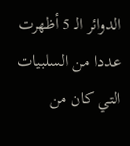الدوائر الـ 5 أظهرت عددا من السلبيات التي كان من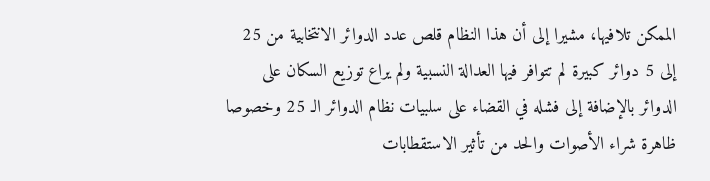الممكن تلافيها، مشيرا إلى أن هذا النظام قلص عدد الدوائر الانتخابية من 25 إلى 5 دوائر كبيرة لم تتوافر فيها العدالة النسبية ولم يراع توزيع السكان على الدوائر بالإضافة إلى فشله في القضاء على سلبيات نظام الدوائر الـ 25 وخصوصا ظاهرة شراء الأصوات والحد من تأثير الاستقطابات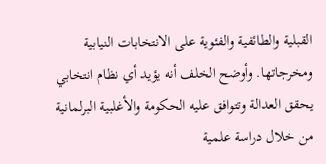القبلية والطائفية والفئوية على الانتخابات النيابية ومخرجاتها. وأوضح الخلف أنه يؤيد أي نظام انتخابي يحقق العدالة وتتوافق عليه الحكومة والأغلبية البرلمانية من خلال دراسة علمية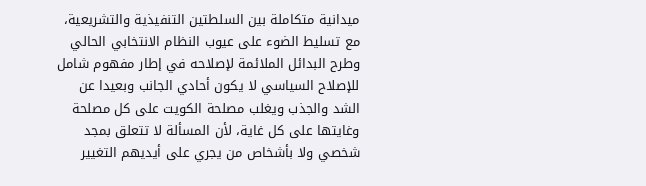ميدانية متكاملة بين السلطتين التنفيذية والتشريعية، مع تسليط الضوء على عيوب النظام الانتخابي الحالي وطرح البدائل الملائمة لإصلاحه في إطار مفهوم شامل للإصلاح السياسي لا يكون أحادي الجانب وبعيدا عن الشد والجذب ويغلب مصلحة الكويت على كل مصلحة وغايتها على كل غاية، لأن المسألة لا تتعلق بمجد شخصي ولا بأشخاص من يجري على أيديهم التغيير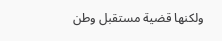ولكنها قضية مستقبل وطن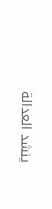ينشد العدالة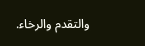والتقدم والرخاء.